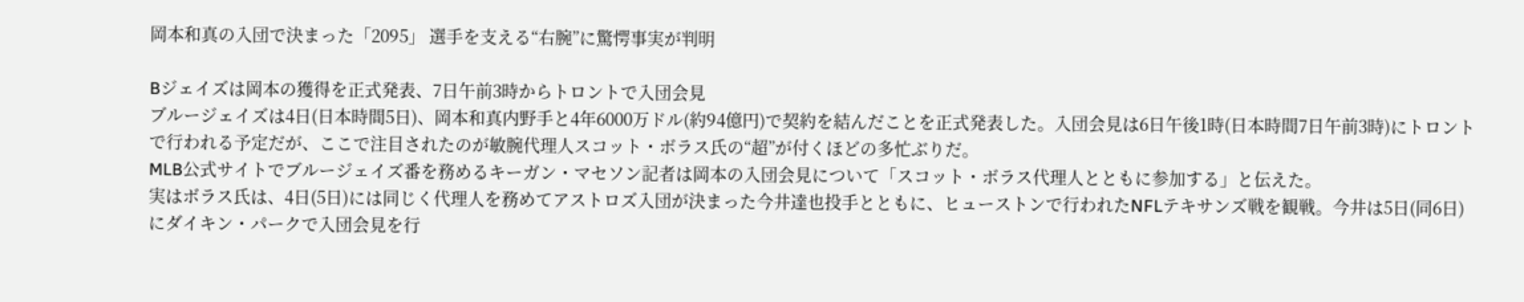岡本和真の入団で決まった「2095」 選手を支える“右腕”に驚愕事実が判明

Bジェイズは岡本の獲得を正式発表、7日午前3時からトロントで入団会見
ブルージェイズは4日(日本時間5日)、岡本和真内野手と4年6000万ドル(約94億円)で契約を結んだことを正式発表した。入団会見は6日午後1時(日本時間7日午前3時)にトロントで行われる予定だが、ここで注目されたのが敏腕代理人スコット・ボラス氏の“超”が付くほどの多忙ぶりだ。
MLB公式サイトでブルージェイズ番を務めるキーガン・マセソン記者は岡本の入団会見について「スコット・ボラス代理人とともに参加する」と伝えた。
実はボラス氏は、4日(5日)には同じく代理人を務めてアストロズ入団が決まった今井達也投手とともに、ヒューストンで行われたNFLテキサンズ戦を観戦。今井は5日(同6日)にダイキン・パークで入団会見を行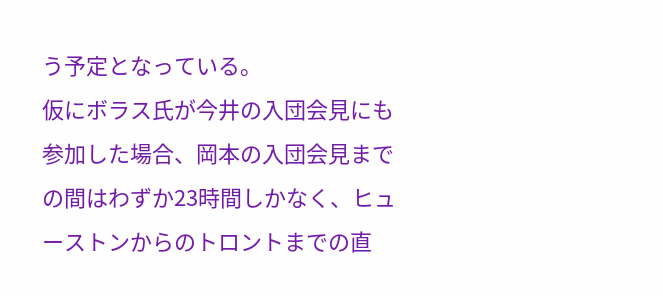う予定となっている。
仮にボラス氏が今井の入団会見にも参加した場合、岡本の入団会見までの間はわずか23時間しかなく、ヒューストンからのトロントまでの直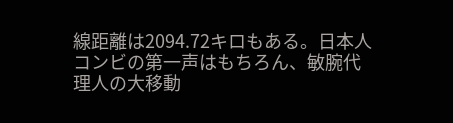線距離は2094.72キロもある。日本人コンビの第一声はもちろん、敏腕代理人の大移動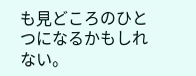も見どころのひとつになるかもしれない。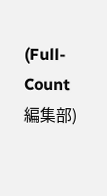(Full-Count編集部)